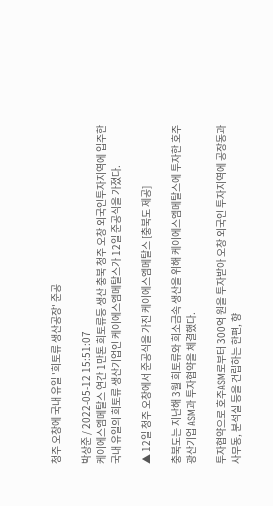청주 오창에 국내 유일 '희토류 생산공장' 준공

박상준 / 2022-05-12 15:51:07
케이에스엠메탈스 연간 1만톤 희토류등 생산 충북 청주 오창 외국인투자지역에 입주한 국내 유일의 희토류 생산기업인 케이에스엠메탈스가 12일 준공식을 가졌다.

▲ 12일 청주 오창에서 준공식을 가진 케이에스엠메탈스 [충북도 제공]

충북도는 지난해 3월 희토류와 희소금속 생산을 위해 케이에스엠메탈스에 투자한 호주 광산기업 ASM과 투자협약을 체결했다.

투자협약으로 호주ASM로부터 300억 원을 투자받아 오창 외국인 투자지역에 공장동과 사무동, 분석실 등을 건립하는 한편, 향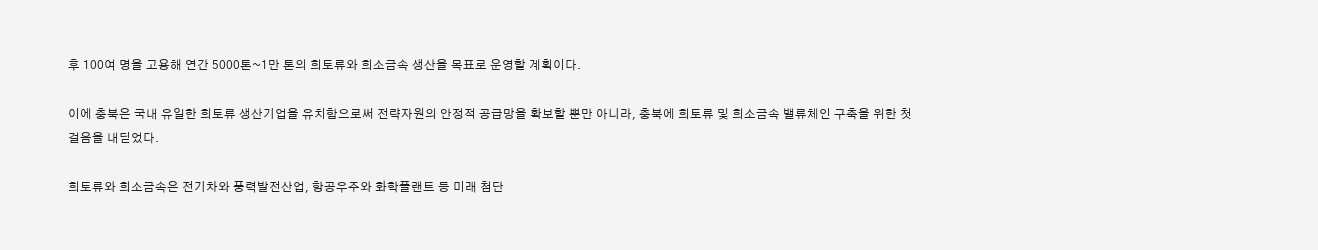후 100여 명을 고용해 연간 5000톤~1만 톤의 희토류와 희소금속 생산을 목표로 운영할 계획이다.

이에 충북은 국내 유일한 희토류 생산기업을 유치함으로써 전략자원의 안정적 공급망을 확보할 뿐만 아니라, 충북에 희토류 및 희소금속 밸류체인 구축을 위한 첫걸음을 내딛었다.

희토류와 희소금속은 전기차와 풍력발전산업, 항공우주와 화학플랜트 등 미래 첨단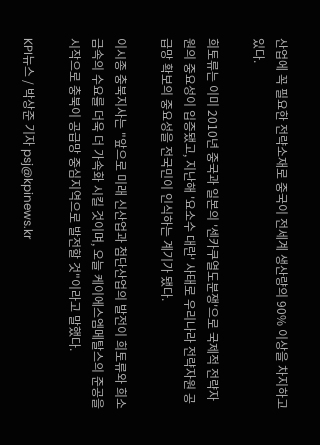산업에 꼭 필요한 전략소재로 중국이 전세계 생산량의 90% 이상을 차지하고 있다.

희토류는 이미 2010년 중국과 일본의 '센카쿠열도분쟁'으로 국제적 전략자원의 중요성이 입증됐고, 지난해 '요소수 대란' 사태로 우리나라 전략자원 공급망 확보의 중요성을 전국민이 인식하는 계기가 됐다.

이시종 충북지사는 "앞으로 미래 신산업과 첨단산업의 발전이 희토류와 희소금속의 수요를 더욱 더 가속화 시킬 것이며, 오늘 케이에스엠메탈스의 준공을 시작으로 충북이 공급망 중심지역으로 발전할 것"이라고 말했다.

KPI뉴스 / 박상준 기자 psj@kpinews.kr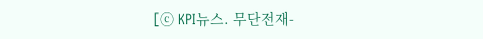[ⓒ KPI뉴스. 무단전재-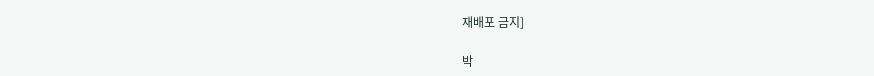재배포 금지]

박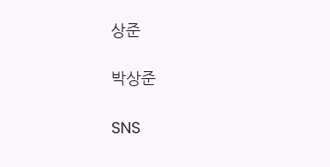상준

박상준

SNS